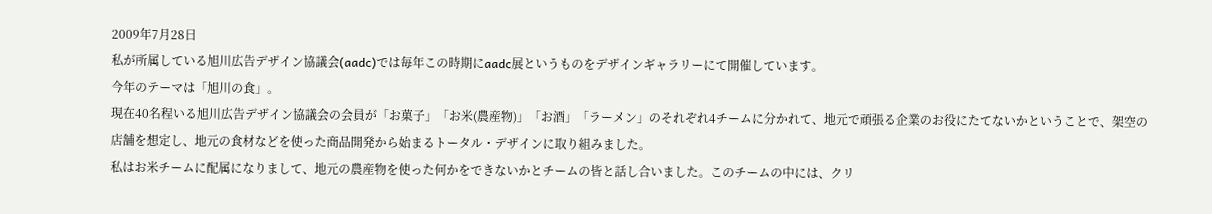2009年7月28日
私が所属している旭川広告デザイン協議会(aadc)では毎年この時期にaadc展というものをデザインギャラリーにて開催しています。
今年のテーマは「旭川の食」。
現在40名程いる旭川広告デザイン協議会の会員が「お菓子」「お米(農産物)」「お酒」「ラーメン」のそれぞれ4チームに分かれて、地元で頑張る企業のお役にたてないかということで、架空の店舗を想定し、地元の食材などを使った商品開発から始まるトータル・デザインに取り組みました。
私はお米チームに配属になりまして、地元の農産物を使った何かをできないかとチームの皆と話し合いました。このチームの中には、クリ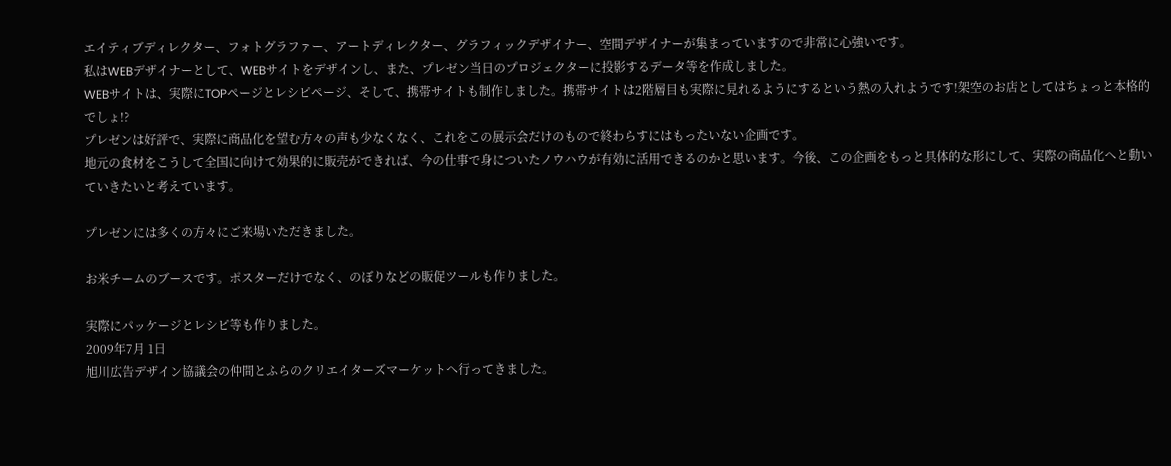エイティブディレクター、フォトグラファー、アートディレクター、グラフィックデザイナー、空間デザイナーが集まっていますので非常に心強いです。
私はWEBデザイナーとして、WEBサイトをデザインし、また、プレゼン当日のプロジェクターに投影するデータ等を作成しました。
WEBサイトは、実際にTOPページとレシピページ、そして、携帯サイトも制作しました。携帯サイトは2階層目も実際に見れるようにするという熱の入れようです!架空のお店としてはちょっと本格的でしょ!?
プレゼンは好評で、実際に商品化を望む方々の声も少なくなく、これをこの展示会だけのもので終わらすにはもったいない企画です。
地元の食材をこうして全国に向けて効果的に販売ができれば、今の仕事で身についたノウハウが有効に活用できるのかと思います。今後、この企画をもっと具体的な形にして、実際の商品化へと動いていきたいと考えています。

プレゼンには多くの方々にご来場いただきました。

お米チームのブースです。ポスターだけでなく、のぼりなどの販促ツールも作りました。

実際にパッケージとレシピ等も作りました。
2009年7月 1日
旭川広告デザイン協議会の仲間とふらのクリエイターズマーケットへ行ってきました。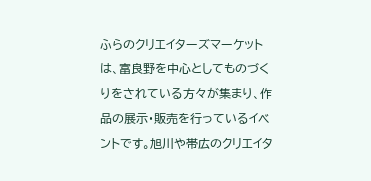ふらのクリエイターズマーケットは、富良野を中心としてものづくりをされている方々が集まり、作品の展示・販売を行っているイベントです。旭川や帯広のクリエイタ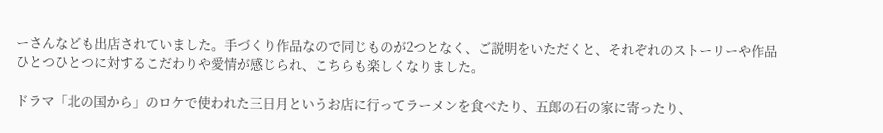ーさんなども出店されていました。手づくり作品なので同じものが2つとなく、ご説明をいただくと、それぞれのストーリーや作品ひとつひとつに対するこだわりや愛情が感じられ、こちらも楽しくなりました。

ドラマ「北の国から」のロケで使われた三日月というお店に行ってラーメンを食べたり、五郎の石の家に寄ったり、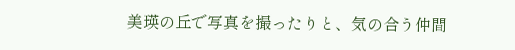美瑛の丘で写真を撮ったりと、気の合う仲間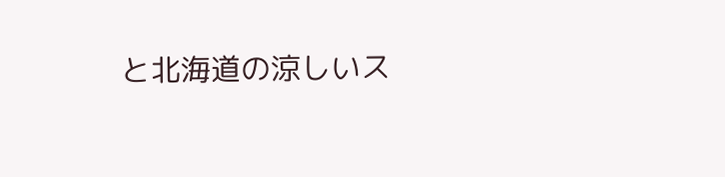と北海道の涼しいス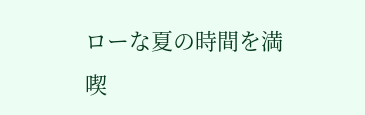ローな夏の時間を満喫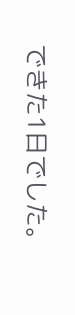できた1日でした。